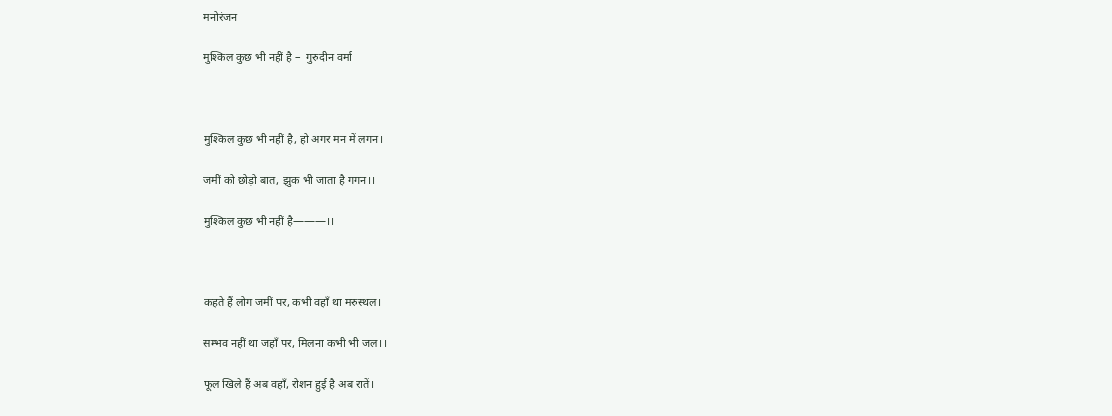मनोरंजन

मुश्किल कुछ भी नहीं है –  गुरुदीन वर्मा



मुश्किल कुछ भी नहीं है, हो अगर मन में लगन।

जमीं को छोड़ो बात, झुक भी जाता है गगन।।

मुश्किल कुछ भी नहीं है———।।



कहते हैं लोग जमीं पर, कभी वहाँ था मरुस्थल।

सम्भव नहीं था जहाँ पर, मिलना कभी भी जल।।

फूल खिले हैं अब वहाँ, रोशन हुई है अब रातें।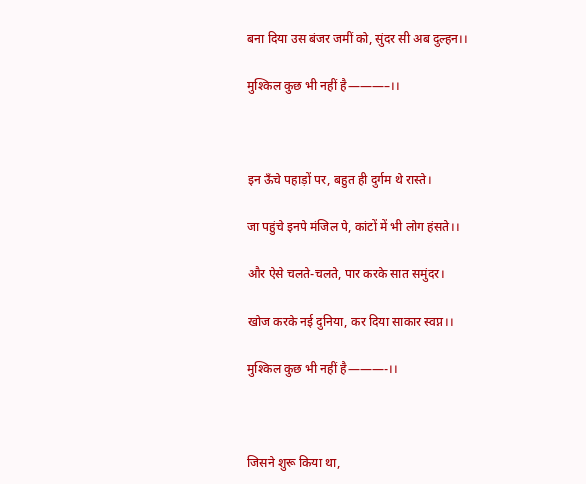बना दिया उस बंजर जमीं को, सुंदर सी अब दुल्हन।।

मुश्किल कुछ भी नहीं है———–।।



इन ऊँचे पहाड़ों पर, बहुत ही दुर्गम थे रास्ते।

जा पहुंचे इनपे मंजिल पे, कांटों में भी लोग हंसते।।

और ऐसे चलते-चलते, पार करके सात समुंदर।

खोज करके नई दुनिया, कर दिया साकार स्वप्न।।

मुश्किल कुछ भी नहीं है———-।।



जिसने शुरू किया था,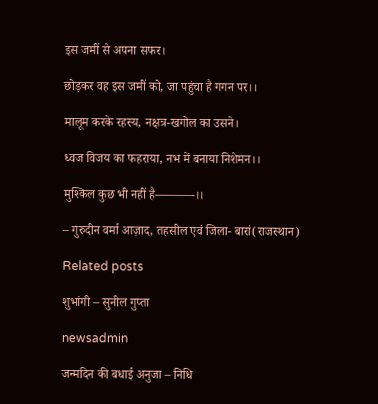इस जमीं से अपना सफर।

छोड़कर वह इस जमीं को, जा पहुंचा है गगन पर।।

मालूम करके रहस्य, नक्षत्र-खगोल का उसने।

ध्वज विजय का फहराया, नभ में बनाया निशेमन।।

मुश्किल कुछ भी नहीं है———-।।

– गुरुदीन वर्मा आज़ाद, तहसील एवं जिला- बारां(राजस्थान)

Related posts

शुभांगी – सुनील गुप्ता

newsadmin

जन्मदिन की बधाई अनुजा – निधि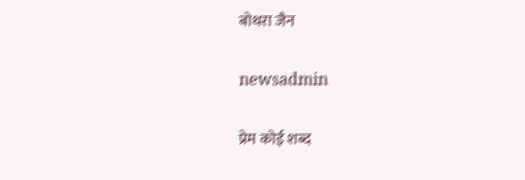बोथरा जैन

newsadmin

प्रेम कोई शब्द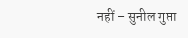नहीं – सुनील गुप्ता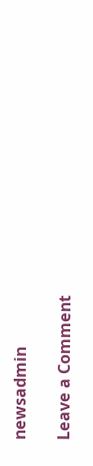newsadmin

Leave a Comment